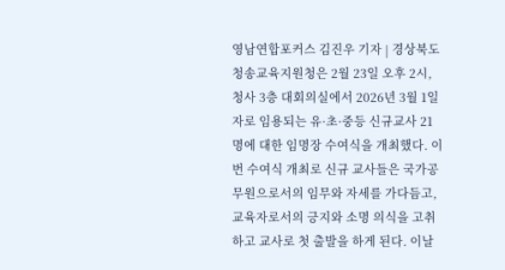영남연합포커스 김진우 기자 | 경상북도청송교육지원청은 2월 23일 오후 2시, 청사 3층 대회의실에서 2026년 3월 1일 자로 임용되는 유·초·중등 신규교사 21명에 대한 임명장 수여식을 개최했다. 이번 수여식 개최로 신규 교사들은 국가공무원으로서의 임무와 자세를 가다듬고, 교육자로서의 긍지와 소명 의식을 고취하고 교사로 첫 출발을 하게 된다. 이날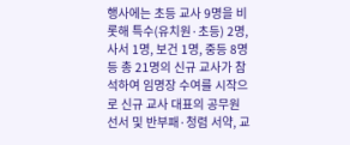행사에는 초등 교사 9명을 비롯해 특수(유치원·초등) 2명, 사서 1명, 보건 1명, 중등 8명 등 총 21명의 신규 교사가 참석하여 임명장 수여를 시작으로 신규 교사 대표의 공무원 선서 및 반부패·청렴 서약, 교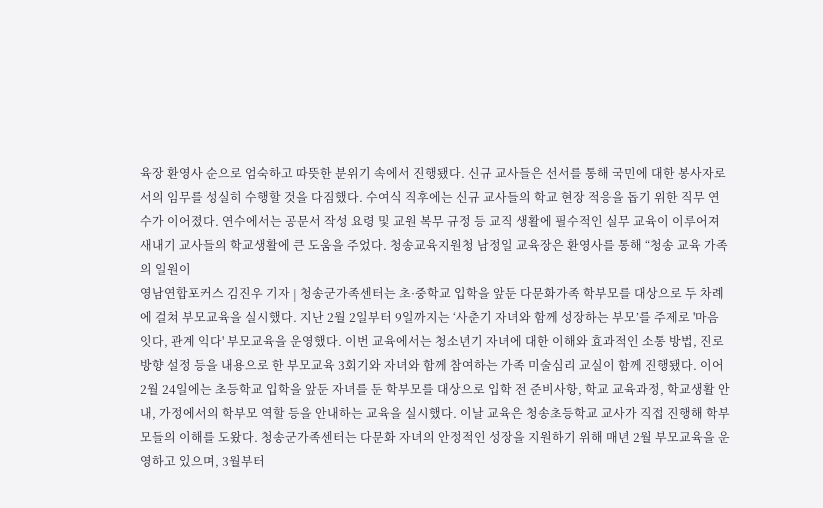육장 환영사 순으로 엄숙하고 따뜻한 분위기 속에서 진행됐다. 신규 교사들은 선서를 통해 국민에 대한 봉사자로서의 임무를 성실히 수행할 것을 다짐했다. 수여식 직후에는 신규 교사들의 학교 현장 적응을 돕기 위한 직무 연수가 이어졌다. 연수에서는 공문서 작성 요령 및 교원 복무 규정 등 교직 생활에 필수적인 실무 교육이 이루어져 새내기 교사들의 학교생활에 큰 도움을 주었다. 청송교육지원청 남정일 교육장은 환영사를 통해 “청송 교육 가족의 일원이
영남연합포커스 김진우 기자 | 청송군가족센터는 초·중학교 입학을 앞둔 다문화가족 학부모를 대상으로 두 차례에 걸쳐 부모교육을 실시했다. 지난 2월 2일부터 9일까지는 ‘사춘기 자녀와 함께 성장하는 부모’를 주제로 '마음 잇다, 관계 익다' 부모교육을 운영했다. 이번 교육에서는 청소년기 자녀에 대한 이해와 효과적인 소통 방법, 진로 방향 설정 등을 내용으로 한 부모교육 3회기와 자녀와 함께 참여하는 가족 미술심리 교실이 함께 진행됐다. 이어 2월 24일에는 초등학교 입학을 앞둔 자녀를 둔 학부모를 대상으로 입학 전 준비사항, 학교 교육과정, 학교생활 안내, 가정에서의 학부모 역할 등을 안내하는 교육을 실시했다. 이날 교육은 청송초등학교 교사가 직접 진행해 학부모들의 이해를 도왔다. 청송군가족센터는 다문화 자녀의 안정적인 성장을 지원하기 위해 매년 2월 부모교육을 운영하고 있으며, 3월부터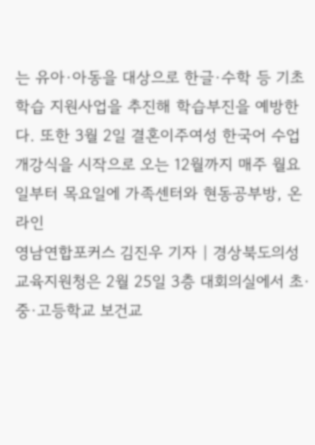는 유아·아동을 대상으로 한글·수학 등 기초학습 지원사업을 추진해 학습부진을 예방한다. 또한 3월 2일 결혼이주여성 한국어 수업 개강식을 시작으로 오는 12월까지 매주 월요일부터 목요일에 가족센터와 현동공부방, 온라인
영남연합포커스 김진우 기자 | 경상북도의성교육지원청은 2월 25일 3층 대회의실에서 초·중·고등학교 보건교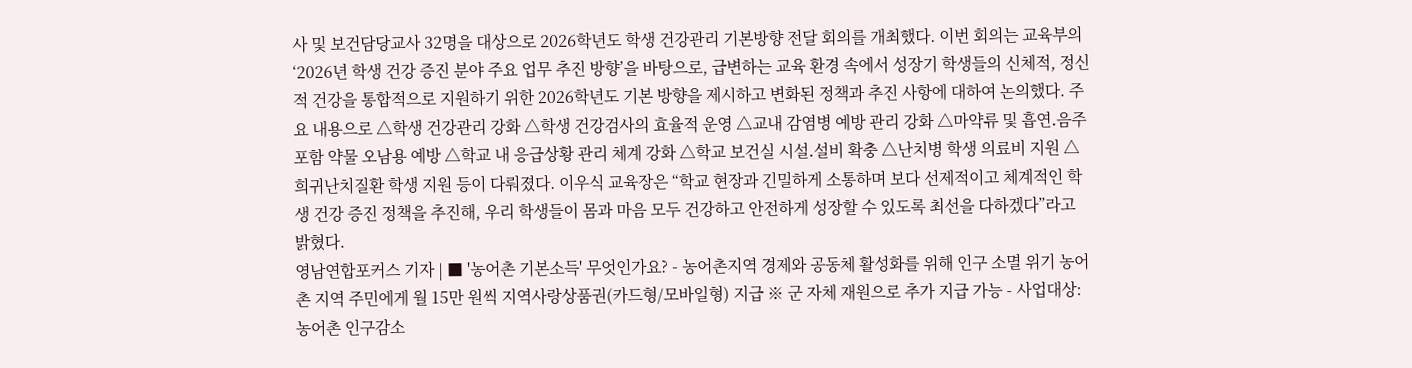사 및 보건담당교사 32명을 대상으로 2026학년도 학생 건강관리 기본방향 전달 회의를 개최했다. 이번 회의는 교육부의 ‘2026년 학생 건강 증진 분야 주요 업무 추진 방향’을 바탕으로, 급변하는 교육 환경 속에서 성장기 학생들의 신체적, 정신적 건강을 통합적으로 지원하기 위한 2026학년도 기본 방향을 제시하고 변화된 정책과 추진 사항에 대하여 논의했다. 주요 내용으로 △학생 건강관리 강화 △학생 건강검사의 효율적 운영 △교내 감염병 예방 관리 강화 △마약류 및 흡연․음주 포함 약물 오남용 예방 △학교 내 응급상황 관리 체계 강화 △학교 보건실 시설․설비 확충 △난치병 학생 의료비 지원 △희귀난치질환 학생 지원 등이 다뤄졌다. 이우식 교육장은 “학교 현장과 긴밀하게 소통하며 보다 선제적이고 체계적인 학생 건강 증진 정책을 추진해, 우리 학생들이 몸과 마음 모두 건강하고 안전하게 성장할 수 있도록 최선을 다하겠다”라고 밝혔다.
영남연합포커스 기자 | ■ '농어촌 기본소득' 무엇인가요? - 농어촌지역 경제와 공동체 활성화를 위해 인구 소멸 위기 농어촌 지역 주민에게 월 15만 원씩 지역사랑상품권(카드형/모바일형) 지급 ※ 군 자체 재원으로 추가 지급 가능 - 사업대상: 농어촌 인구감소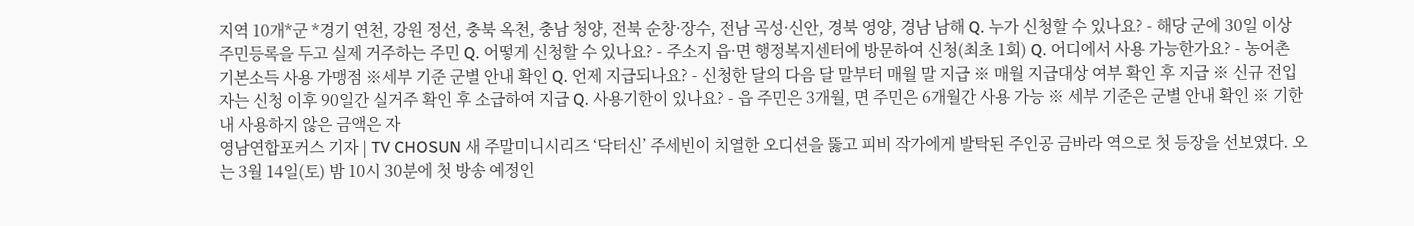지역 10개*군 *경기 연천, 강원 정선, 충북 옥천, 충남 청양, 전북 순창·장수, 전남 곡성·신안, 경북 영양, 경남 남해 Q. 누가 신청할 수 있나요? - 해당 군에 30일 이상 주민등록을 두고 실제 거주하는 주민 Q. 어떻게 신청할 수 있나요? - 주소지 읍·면 행정복지센터에 방문하여 신청(최초 1회) Q. 어디에서 사용 가능한가요? - 농어촌 기본소득 사용 가맹점 ※세부 기준 군별 안내 확인 Q. 언제 지급되나요? - 신청한 달의 다음 달 말부터 매월 말 지급 ※ 매월 지급대상 여부 확인 후 지급 ※ 신규 전입자는 신청 이후 90일간 실거주 확인 후 소급하여 지급 Q. 사용기한이 있나요? - 읍 주민은 3개월, 면 주민은 6개월간 사용 가능 ※ 세부 기준은 군별 안내 확인 ※ 기한 내 사용하지 않은 금액은 자
영남연합포커스 기자 | TV CHOSUN 새 주말미니시리즈 ‘닥터신’ 주세빈이 치열한 오디션을 뚫고 피비 작가에게 발탁된 주인공 금바라 역으로 첫 등장을 선보였다. 오는 3월 14일(토) 밤 10시 30분에 첫 방송 예정인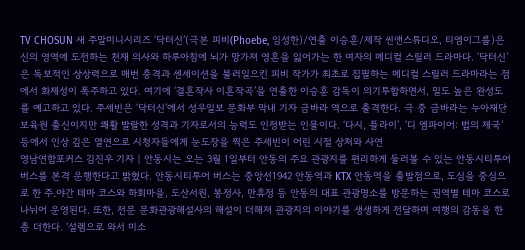TV CHOSUN 새 주말미니시리즈 ‘닥터신’(극본 피비(Phoebe, 임성한)/연출 이승훈/제작 씬앤스튜디오, 티엠이그룹)은 신의 영역에 도전하는 천재 의사와 하루아침에 뇌가 망가져 영혼을 잃어가는 한 여자의 메디컬 스릴러 드라마다. ‘닥터신’은 독보적인 상상력으로 매번 충격과 센세이션을 불러일으킨 피비 작가가 최초로 집필하는 메디컬 스릴러 드라마라는 점에서 화제성이 폭주하고 있다. 여기에 ‘결혼작사 이혼작곡’을 연출한 이승훈 감독이 의기투합하면서, 밀도 높은 완성도를 예고하고 있다. 주세빈은 ‘닥터신’에서 성우일보 문화부 막내 기자 금바라 역으로 출격한다. 극 중 금바라는 누아재단 보육원 출신이지만 쾌활 발랄한 성격과 기자로서의 능력도 인정받는 인물이다. ‘다시, 플라이’, ‘디 엠파이어: 법의 제국’ 등에서 인상 깊은 열연으로 시청자들에게 눈도장을 찍은 주세빈이 어린 시절 상처와 사연
영남연합포커스 김진우 기자 | 안동시는 오는 3월 1일부터 안동의 주요 관광지를 편리하게 둘러볼 수 있는 안동시티투어 버스를 본격 운행한다고 밝혔다. 안동시티투어 버스는 중앙선1942 안동역과 KTX 안동역을 출발점으로, 도심을 중심으로 한 주․야간 테마 코스와 하회마을, 도산서원, 봉정사, 만휴정 등 안동의 대표 관광명소를 방문하는 권역별 테마 코스로 나뉘어 운영된다. 또한, 전문 문화관광해설사의 해설이 더해져 관광지의 이야기를 생생하게 전달하며 여행의 감동을 한층 더한다. ‘설렘으로 와서 미소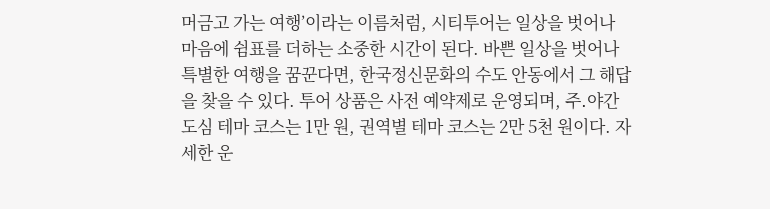머금고 가는 여행’이라는 이름처럼, 시티투어는 일상을 벗어나 마음에 쉼표를 더하는 소중한 시간이 된다. 바쁜 일상을 벗어나 특별한 여행을 꿈꾼다면, 한국정신문화의 수도 안동에서 그 해답을 찾을 수 있다. 투어 상품은 사전 예약제로 운영되며, 주․야간 도심 테마 코스는 1만 원, 권역별 테마 코스는 2만 5천 원이다. 자세한 운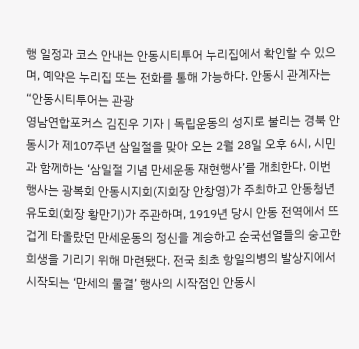행 일정과 코스 안내는 안동시티투어 누리집에서 확인할 수 있으며, 예약은 누리집 또는 전화를 통해 가능하다. 안동시 관계자는 “안동시티투어는 관광
영남연합포커스 김진우 기자 | 독립운동의 성지로 불리는 경북 안동시가 제107주년 삼일절을 맞아 오는 2월 28일 오후 6시, 시민과 함께하는 ‘삼일절 기념 만세운동 재현행사’를 개최한다. 이번 행사는 광복회 안동시지회(지회장 안창영)가 주최하고 안동청년유도회(회장 황만기)가 주관하며, 1919년 당시 안동 전역에서 뜨겁게 타올랐던 만세운동의 정신을 계승하고 순국선열들의 숭고한 희생을 기리기 위해 마련됐다. 전국 최초 항일의병의 발상지에서 시작되는 ‘만세의 물결’ 행사의 시작점인 안동시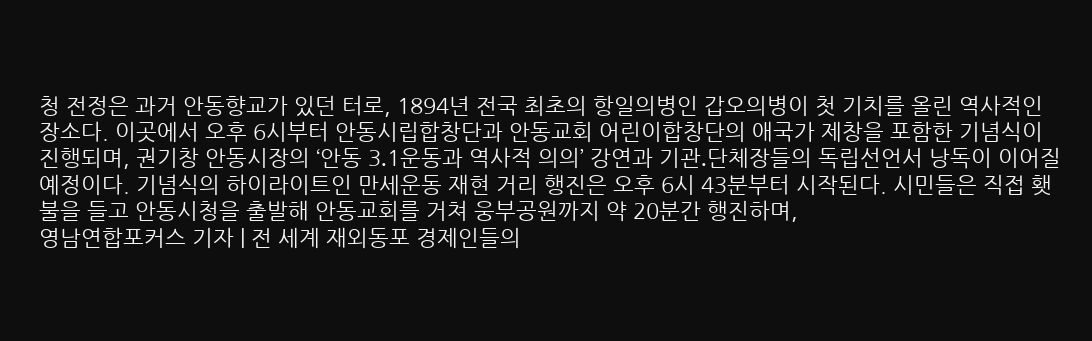청 전정은 과거 안동향교가 있던 터로, 1894년 전국 최초의 항일의병인 갑오의병이 첫 기치를 올린 역사적인 장소다. 이곳에서 오후 6시부터 안동시립합창단과 안동교회 어린이합창단의 애국가 제창을 포함한 기념식이 진행되며, 권기창 안동시장의 ‘안동 3․1운동과 역사적 의의’ 강연과 기관․단체장들의 독립선언서 낭독이 이어질 예정이다. 기념식의 하이라이트인 만세운동 재현 거리 행진은 오후 6시 43분부터 시작된다. 시민들은 직접 횃불을 들고 안동시청을 출발해 안동교회를 거쳐 웅부공원까지 약 20분간 행진하며,
영남연합포커스 기자 | 전 세계 재외동포 경제인들의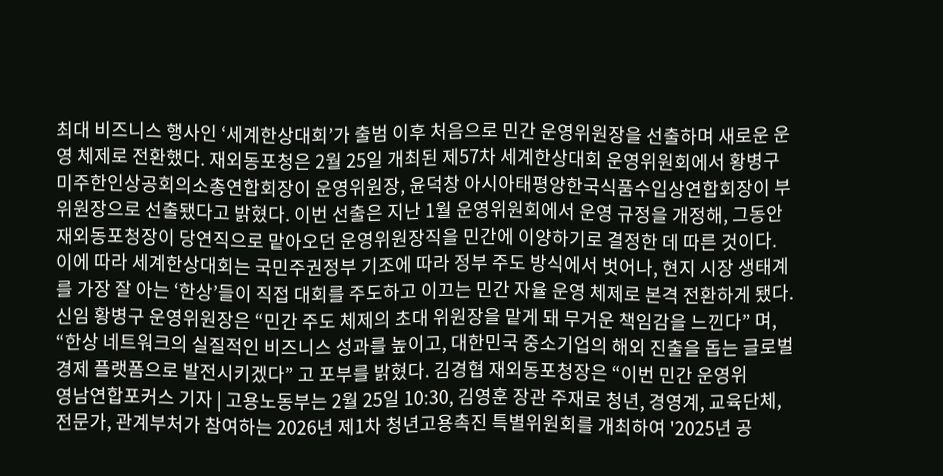최대 비즈니스 행사인 ‘세계한상대회’가 출범 이후 처음으로 민간 운영위원장을 선출하며 새로운 운영 체제로 전환했다. 재외동포청은 2월 25일 개최된 제57차 세계한상대회 운영위원회에서 황병구 미주한인상공회의소총연합회장이 운영위원장, 윤덕창 아시아태평양한국식품수입상연합회장이 부위원장으로 선출됐다고 밝혔다. 이번 선출은 지난 1월 운영위원회에서 운영 규정을 개정해, 그동안 재외동포청장이 당연직으로 맡아오던 운영위원장직을 민간에 이양하기로 결정한 데 따른 것이다. 이에 따라 세계한상대회는 국민주권정부 기조에 따라 정부 주도 방식에서 벗어나, 현지 시장 생태계를 가장 잘 아는 ‘한상’들이 직접 대회를 주도하고 이끄는 민간 자율 운영 체제로 본격 전환하게 됐다. 신임 황병구 운영위원장은 “민간 주도 체제의 초대 위원장을 맡게 돼 무거운 책임감을 느낀다” 며, “한상 네트워크의 실질적인 비즈니스 성과를 높이고, 대한민국 중소기업의 해외 진출을 돕는 글로벌 경제 플랫폼으로 발전시키겠다” 고 포부를 밝혔다. 김경협 재외동포청장은 “이번 민간 운영위
영남연합포커스 기자 | 고용노동부는 2월 25일 10:30, 김영훈 장관 주재로 청년, 경영계, 교육단체, 전문가, 관계부처가 참여하는 2026년 제1차 청년고용촉진 특별위원회를 개최하여 '2025년 공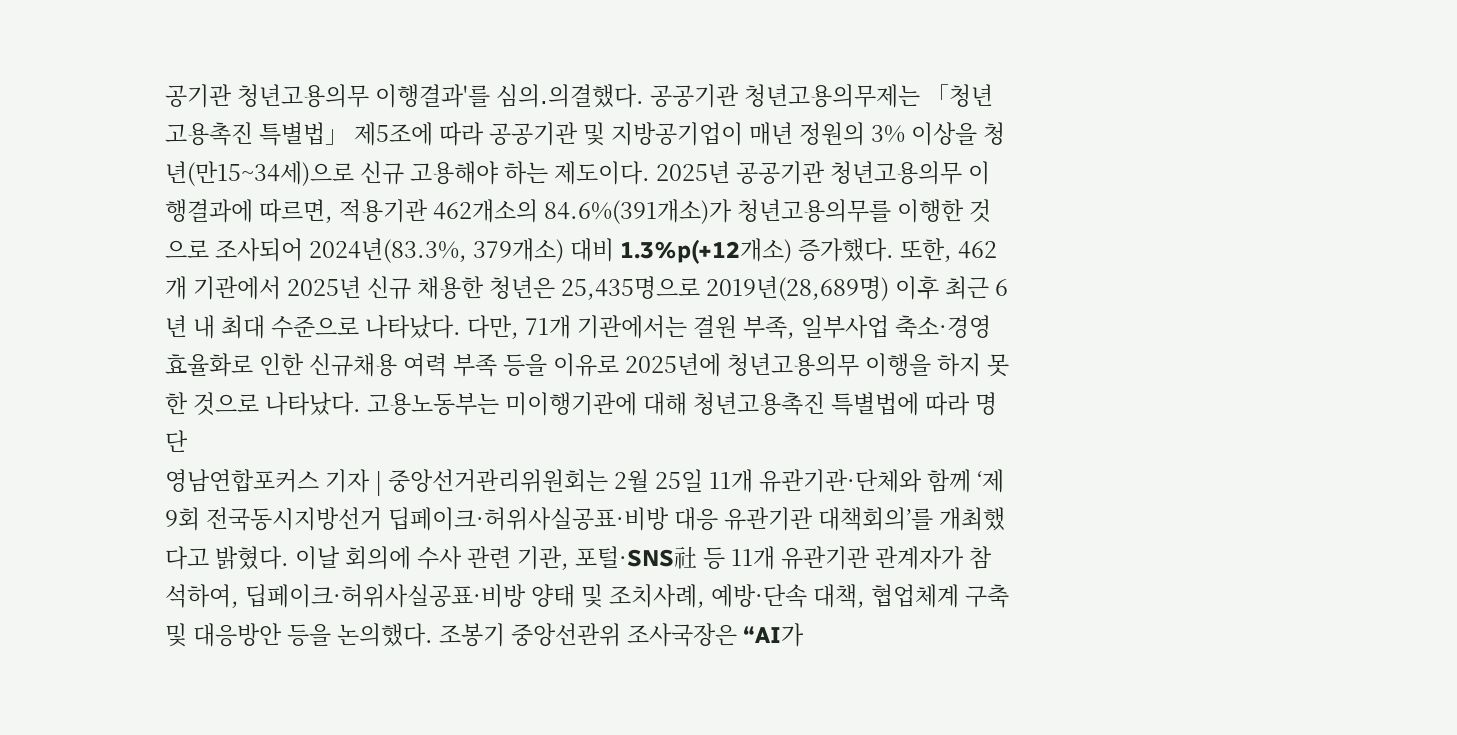공기관 청년고용의무 이행결과'를 심의․의결했다. 공공기관 청년고용의무제는 「청년고용촉진 특별법」 제5조에 따라 공공기관 및 지방공기업이 매년 정원의 3% 이상을 청년(만15~34세)으로 신규 고용해야 하는 제도이다. 2025년 공공기관 청년고용의무 이행결과에 따르면, 적용기관 462개소의 84.6%(391개소)가 청년고용의무를 이행한 것으로 조사되어 2024년(83.3%, 379개소) 대비 1.3%p(+12개소) 증가했다. 또한, 462개 기관에서 2025년 신규 채용한 청년은 25,435명으로 2019년(28,689명) 이후 최근 6년 내 최대 수준으로 나타났다. 다만, 71개 기관에서는 결원 부족, 일부사업 축소·경영효율화로 인한 신규채용 여력 부족 등을 이유로 2025년에 청년고용의무 이행을 하지 못한 것으로 나타났다. 고용노동부는 미이행기관에 대해 청년고용촉진 특별법에 따라 명단
영남연합포커스 기자 | 중앙선거관리위원회는 2월 25일 11개 유관기관·단체와 함께 ‘제9회 전국동시지방선거 딥페이크·허위사실공표·비방 대응 유관기관 대책회의’를 개최했다고 밝혔다. 이날 회의에 수사 관련 기관, 포털·SNS社 등 11개 유관기관 관계자가 참석하여, 딥페이크·허위사실공표·비방 양태 및 조치사례, 예방·단속 대책, 협업체계 구축 및 대응방안 등을 논의했다. 조봉기 중앙선관위 조사국장은 “AI가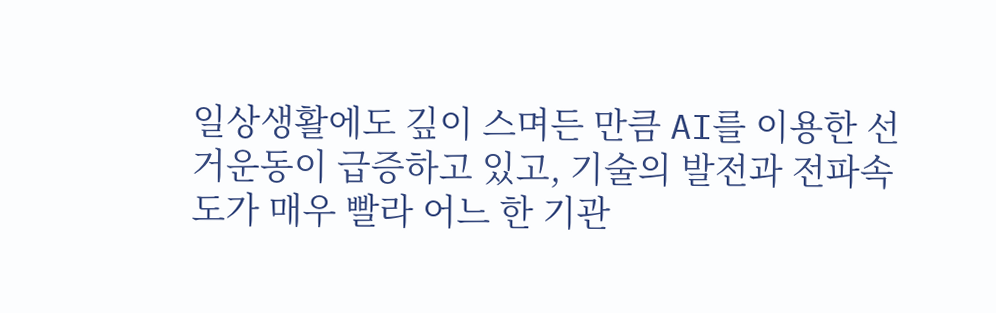일상생활에도 깊이 스며든 만큼 AI를 이용한 선거운동이 급증하고 있고, 기술의 발전과 전파속도가 매우 빨라 어느 한 기관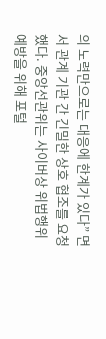의 노력만으로는 대응에 한계가 있다” 면서 관계 기관 간 긴밀한 상호 협조를 요청했다. 중앙선관위는 사이버상 위법행위 예방을 위해 포털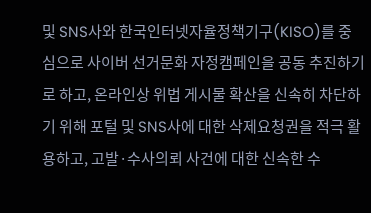및 SNS사와 한국인터넷자율정책기구(KISO)를 중심으로 사이버 선거문화 자정캠페인을 공동 추진하기로 하고, 온라인상 위법 게시물 확산을 신속히 차단하기 위해 포털 및 SNS사에 대한 삭제요청권을 적극 활용하고, 고발·수사의뢰 사건에 대한 신속한 수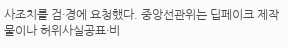사조치를 검·경에 요청했다. 중앙선관위는 딥페이크 제작물이나 허위사실공표·비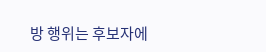방 행위는 후보자에